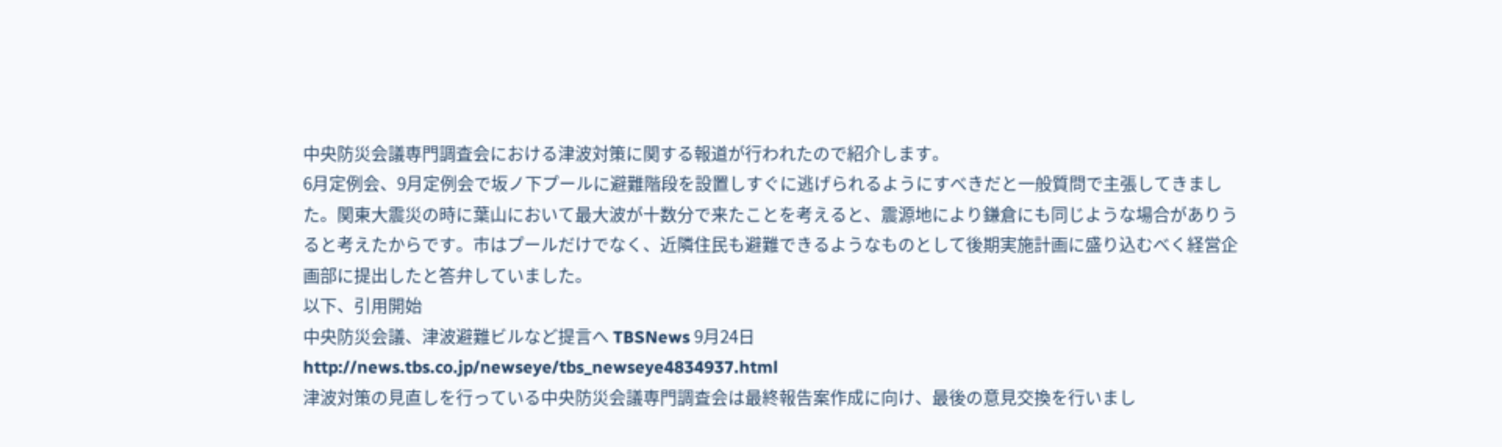中央防災会議専門調査会における津波対策に関する報道が行われたので紹介します。
6月定例会、9月定例会で坂ノ下プールに避難階段を設置しすぐに逃げられるようにすべきだと一般質問で主張してきました。関東大震災の時に葉山において最大波が十数分で来たことを考えると、震源地により鎌倉にも同じような場合がありうると考えたからです。市はプールだけでなく、近隣住民も避難できるようなものとして後期実施計画に盛り込むべく経営企画部に提出したと答弁していました。
以下、引用開始
中央防災会議、津波避難ビルなど提言へ TBSNews 9月24日
http://news.tbs.co.jp/newseye/tbs_newseye4834937.html
津波対策の見直しを行っている中央防災会議専門調査会は最終報告案作成に向け、最後の意見交換を行いまし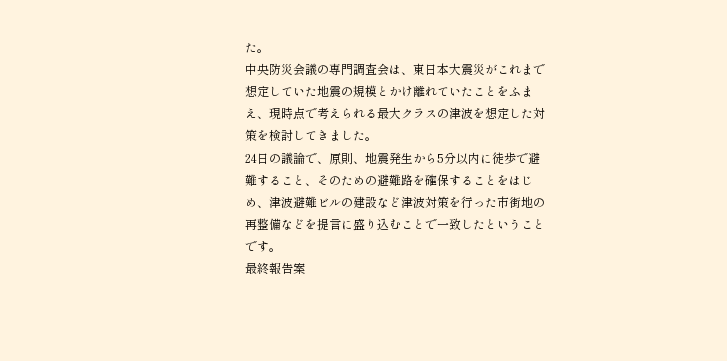た。
中央防災会議の専門調査会は、東日本大震災がこれまで想定していた地震の規模とかけ離れていたことをふまえ、現時点で考えられる最大クラスの津波を想定した対策を検討してきました。
24日の議論で、原則、地震発生から5分以内に徒歩で避難すること、そのための避難路を確保することをはじめ、津波避難ビルの建設など津波対策を行った市街地の再整備などを提言に盛り込むことで一致したということです。
最終報告案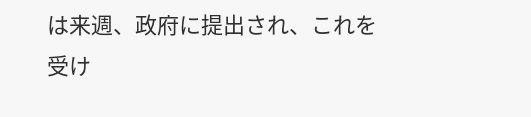は来週、政府に提出され、これを受け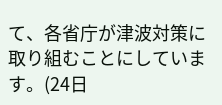て、各省庁が津波対策に取り組むことにしています。(24日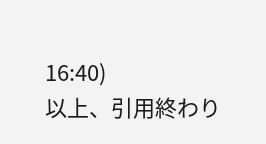16:40)
以上、引用終わり